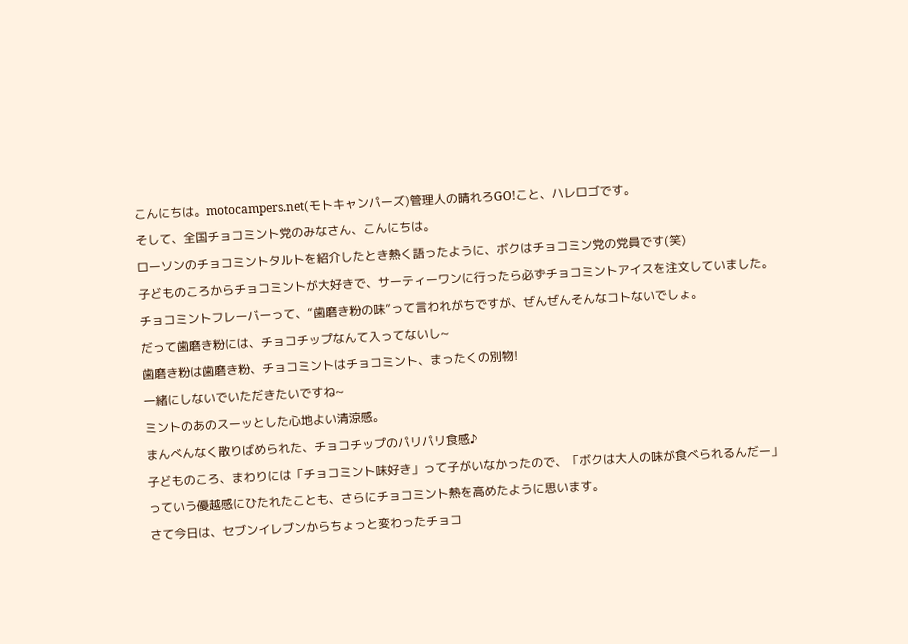こんにちは。motocampers.net(モトキャンパーズ)管理人の晴れろGO!こと、ハレロゴです。
そして、全国チョコミント党のみなさん、こんにちは。
ローソンのチョコミントタルトを紹介したとき熱く語ったように、ボクはチョコミン党の党員です(笑)
子どものころからチョコミントが大好きで、サーティーワンに行ったら必ずチョコミントアイスを注文していました。
チョコミントフレーバーって、“歯磨き粉の味”って言われがちですが、ぜんぜんそんなコトないでしょ。
だって歯磨き粉には、チョコチップなんて入ってないし~
歯磨き粉は歯磨き粉、チョコミントはチョコミント、まったくの別物!
一緒にしないでいただきたいですね~
ミントのあのスーッとした心地よい清涼感。
まんべんなく散りばめられた、チョコチップのパリパリ食感♪
子どものころ、まわりには「チョコミント味好き」って子がいなかったので、「ボクは大人の味が食べられるんだー」っていう優越感にひたれたことも、さらにチョコミント熱を高めたように思います。
さて今日は、セブンイレブンからちょっと変わったチョコ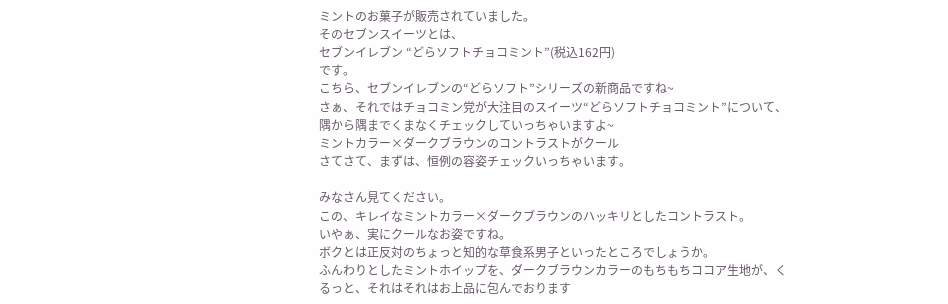ミントのお菓子が販売されていました。
そのセブンスイーツとは、
セブンイレブン “どらソフトチョコミント”(税込162円)
です。
こちら、セブンイレブンの“どらソフト”シリーズの新商品ですね~
さぁ、それではチョコミン党が大注目のスイーツ“どらソフトチョコミント”について、隅から隅までくまなくチェックしていっちゃいますよ~
ミントカラー×ダークブラウンのコントラストがクール
さてさて、まずは、恒例の容姿チェックいっちゃいます。

みなさん見てください。
この、キレイなミントカラー×ダークブラウンのハッキリとしたコントラスト。
いやぁ、実にクールなお姿ですね。
ボクとは正反対のちょっと知的な草食系男子といったところでしょうか。
ふんわりとしたミントホイップを、ダークブラウンカラーのもちもちココア生地が、くるっと、それはそれはお上品に包んでおります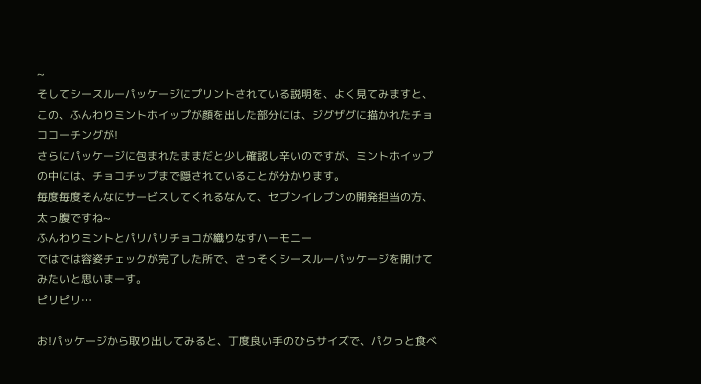~
そしてシースルーパッケージにプリントされている説明を、よく見てみますと、この、ふんわりミントホイップが顔を出した部分には、ジグザグに描かれたチョココーチングが!
さらにパッケージに包まれたままだと少し確認し辛いのですが、ミントホイップの中には、チョコチップまで隠されていることが分かります。
毎度毎度そんなにサービスしてくれるなんて、セブンイレブンの開発担当の方、太っ腹ですね~
ふんわりミントとパリパリチョコが織りなすハーモニー
ではでは容姿チェックが完了した所で、さっそくシースルーパッケージを開けてみたいと思いまーす。
ピリピリ…

お!パッケージから取り出してみると、丁度良い手のひらサイズで、パクっと食べ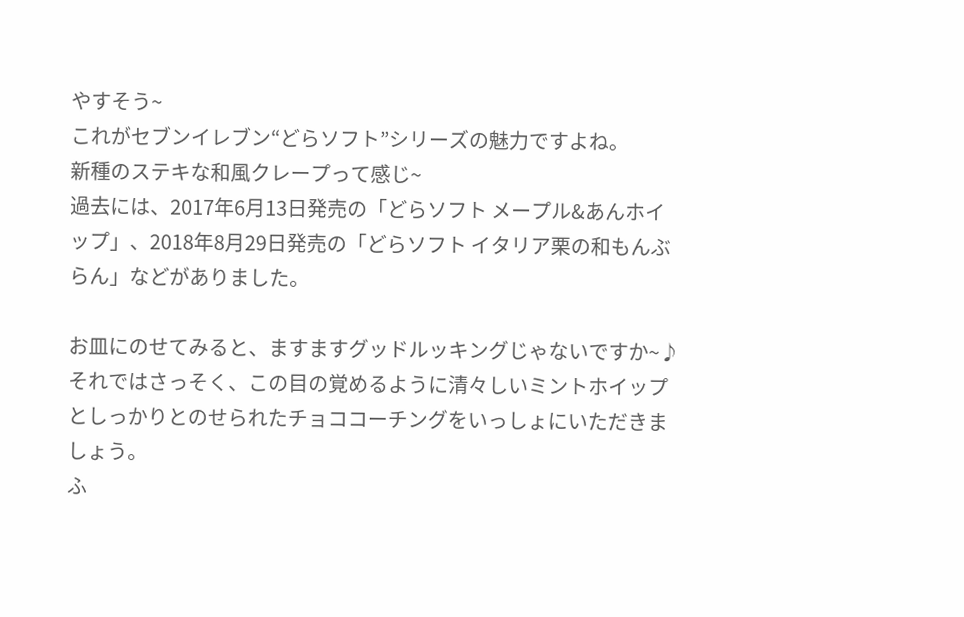やすそう~
これがセブンイレブン“どらソフト”シリーズの魅力ですよね。
新種のステキな和風クレープって感じ~
過去には、2017年6月13日発売の「どらソフト メープル&あんホイップ」、2018年8月29日発売の「どらソフト イタリア栗の和もんぶらん」などがありました。

お皿にのせてみると、ますますグッドルッキングじゃないですか~♪
それではさっそく、この目の覚めるように清々しいミントホイップとしっかりとのせられたチョココーチングをいっしょにいただきましょう。
ふ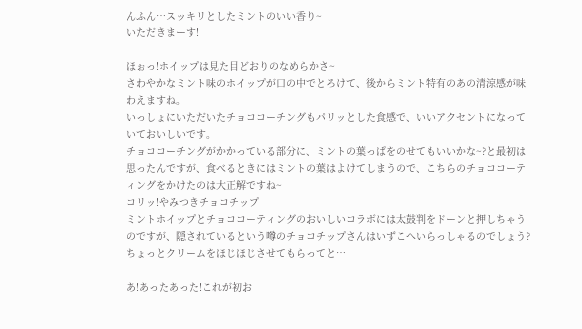んふん…スッキリとしたミントのいい香り~
いただきまーす!

ほぉっ!ホイップは見た目どおりのなめらかさ~
さわやかなミント味のホイップが口の中でとろけて、後からミント特有のあの清涼感が味わえますね。
いっしょにいただいたチョココーチングもパリッとした食感で、いいアクセントになっていておいしいです。
チョココーチングがかかっている部分に、ミントの葉っぱをのせてもいいかな~?と最初は思ったんですが、食べるときにはミントの葉はよけてしまうので、こちらのチョココーティングをかけたのは大正解ですね~
コリッ!やみつきチョコチップ
ミントホイップとチョココーティングのおいしいコラボには太鼓判をドーンと押しちゃうのですが、隠されているという噂のチョコチップさんはいずこへいらっしゃるのでしょう?
ちょっとクリームをほじほじさせてもらってと…

あ!あったあった!これが初お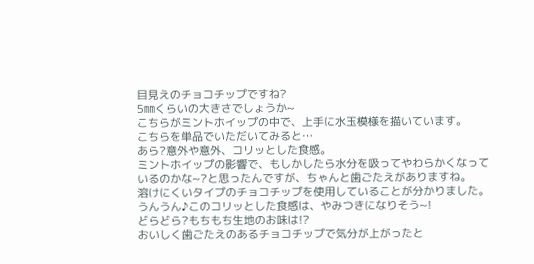目見えのチョコチップですね?
5㎜くらいの大きさでしょうか~
こちらがミントホイップの中で、上手に水玉模様を描いています。
こちらを単品でいただいてみると…
あら?意外や意外、コリッとした食感。
ミントホイップの影響で、もしかしたら水分を吸ってやわらかくなっているのかな~?と思ったんですが、ちゃんと歯ごたえがありますね。
溶けにくいタイプのチョコチップを使用していることが分かりました。
うんうん♪このコリッとした食感は、やみつきになりそう~!
どらどら?もちもち生地のお味は!?
おいしく歯ごたえのあるチョコチップで気分が上がったと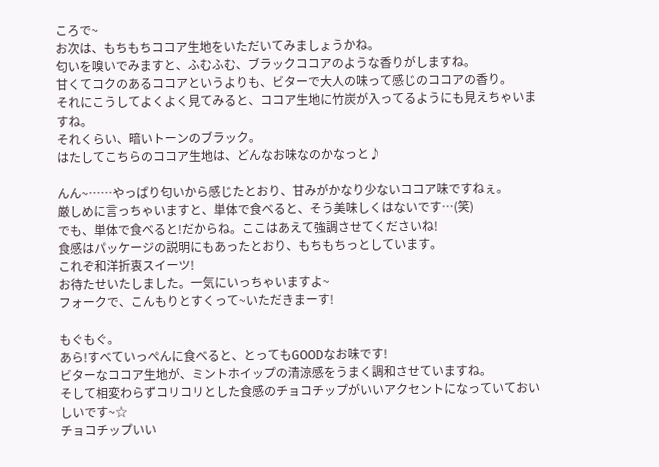ころで~
お次は、もちもちココア生地をいただいてみましょうかね。
匂いを嗅いでみますと、ふむふむ、ブラックココアのような香りがしますね。
甘くてコクのあるココアというよりも、ビターで大人の味って感じのココアの香り。
それにこうしてよくよく見てみると、ココア生地に竹炭が入ってるようにも見えちゃいますね。
それくらい、暗いトーンのブラック。
はたしてこちらのココア生地は、どんなお味なのかなっと♪

んん~……やっぱり匂いから感じたとおり、甘みがかなり少ないココア味ですねぇ。
厳しめに言っちゃいますと、単体で食べると、そう美味しくはないです…(笑)
でも、単体で食べると!だからね。ここはあえて強調させてくださいね!
食感はパッケージの説明にもあったとおり、もちもちっとしています。
これぞ和洋折衷スイーツ!
お待たせいたしました。一気にいっちゃいますよ~
フォークで、こんもりとすくって~いただきまーす!

もぐもぐ。
あら!すべていっぺんに食べると、とってもGOODなお味です!
ビターなココア生地が、ミントホイップの清涼感をうまく調和させていますね。
そして相変わらずコリコリとした食感のチョコチップがいいアクセントになっていておいしいです~☆
チョコチップいい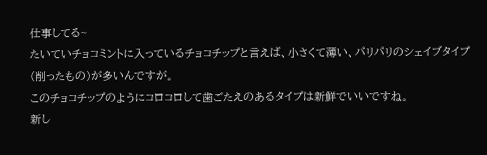仕事してる~
たいていチョコミントに入っているチョコチップと言えば、小さくて薄い、パリパリのシェイブタイプ(削ったもの)が多いんですが。
このチョコチップのようにコロコロして歯ごたえのあるタイプは新鮮でいいですね。
新し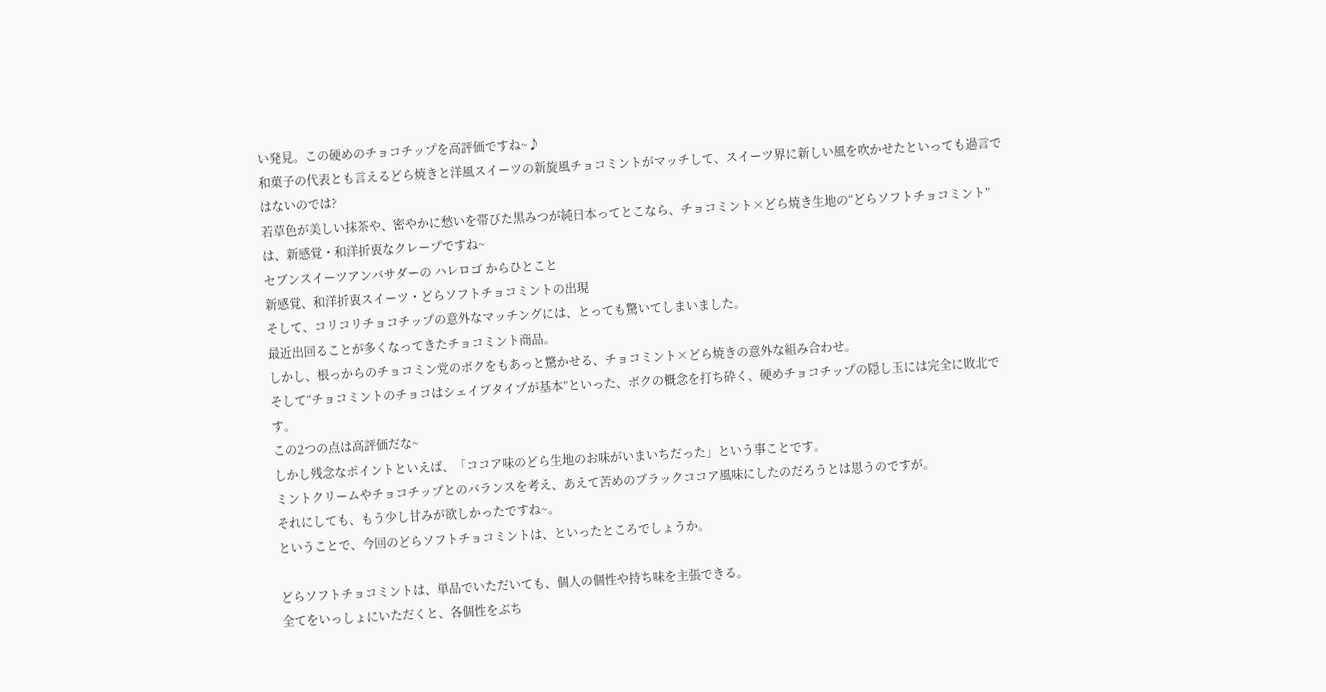い発見。この硬めのチョコチップを高評価ですね~♪
和菓子の代表とも言えるどら焼きと洋風スイーツの新旋風チョコミントがマッチして、スイーツ界に新しい風を吹かせたといっても過言ではないのでは?
若草色が美しい抹茶や、密やかに愁いを帯びた黒みつが純日本ってとこなら、チョコミント×どら焼き生地の“どらソフトチョコミント”は、新感覚・和洋折衷なクレープですね~
セブンスイーツアンバサダーの ハレロゴ からひとこと
新感覚、和洋折衷スイーツ・どらソフトチョコミントの出現
そして、コリコリチョコチップの意外なマッチングには、とっても驚いてしまいました。
最近出回ることが多くなってきたチョコミント商品。
しかし、根っからのチョコミン党のボクをもあっと驚かせる、チョコミント×どら焼きの意外な組み合わせ。
そして“チョコミントのチョコはシェイブタイプが基本”といった、ボクの概念を打ち砕く、硬めチョコチップの隠し玉には完全に敗北です。
この2つの点は高評価だな~
しかし残念なポイントといえば、「ココア味のどら生地のお味がいまいちだった」という事ことです。
ミントクリームやチョコチップとのバランスを考え、あえて苦めのブラックココア風味にしたのだろうとは思うのですが。
それにしても、もう少し甘みが欲しかったですね~。
ということで、今回のどらソフトチョコミントは、といったところでしょうか。

どらソフトチョコミントは、単品でいただいても、個人の個性や持ち味を主張できる。
全てをいっしょにいただくと、各個性をぶち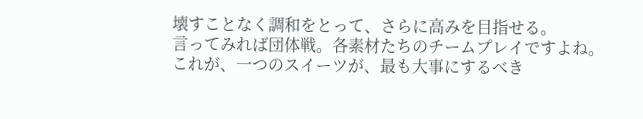壊すことなく調和をとって、さらに高みを目指せる。
言ってみれば団体戦。各素材たちのチームプレイですよね。
これが、一つのスイーツが、最も大事にするべき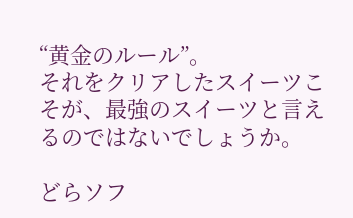“黄金のルール”。
それをクリアしたスイーツこそが、最強のスイーツと言えるのではないでしょうか。

どらソフ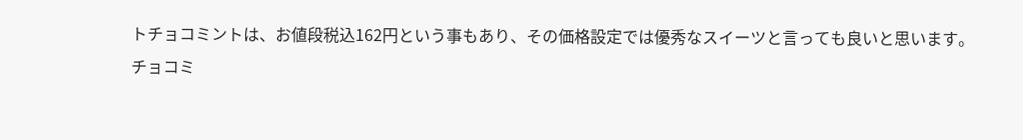トチョコミントは、お値段税込162円という事もあり、その価格設定では優秀なスイーツと言っても良いと思います。
チョコミ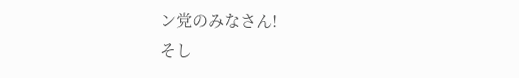ン党のみなさん!
そし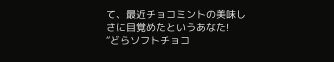て、最近チョコミントの美味しさに目覚めたというあなた!
“どらソフトチョコ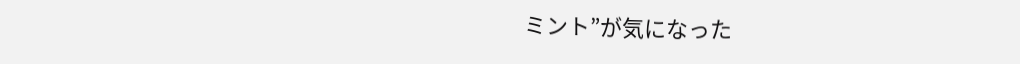ミント”が気になった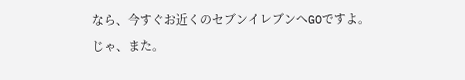なら、今すぐお近くのセブンイレブンへGOですよ。
じゃ、また。